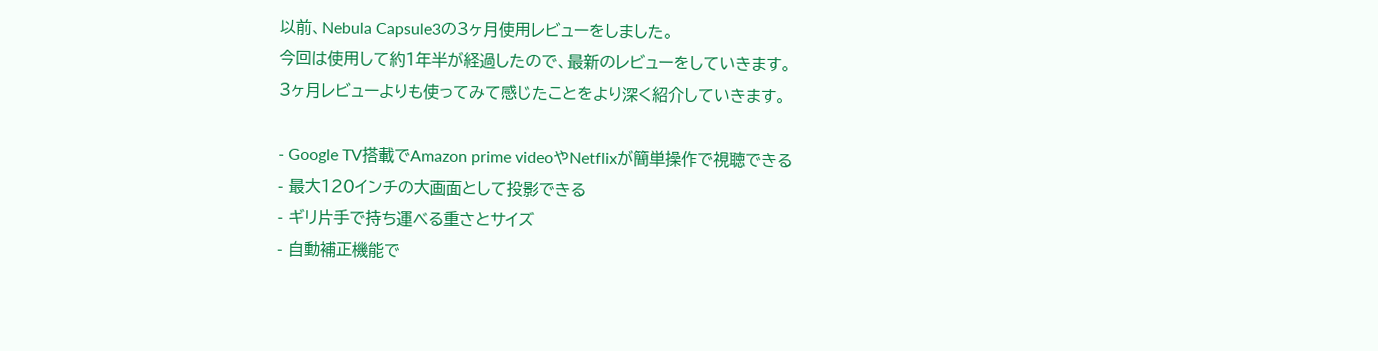以前、Nebula Capsule3の3ヶ月使用レビューをしました。
今回は使用して約1年半が経過したので、最新のレビューをしていきます。
3ヶ月レビューよりも使ってみて感じたことをより深く紹介していきます。

- Google TV搭載でAmazon prime videoやNetflixが簡単操作で視聴できる
- 最大120インチの大画面として投影できる
- ギリ片手で持ち運べる重さとサイズ
- 自動補正機能で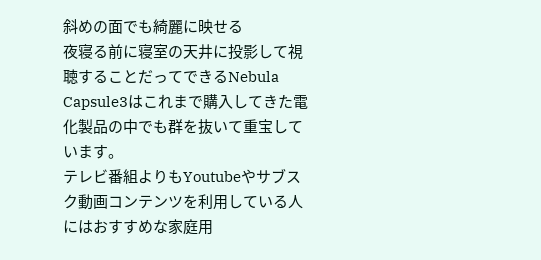斜めの面でも綺麗に映せる
夜寝る前に寝室の天井に投影して視聴することだってできるNebula Capsule3はこれまで購入してきた電化製品の中でも群を抜いて重宝しています。
テレビ番組よりもYoutubeやサブスク動画コンテンツを利用している人にはおすすめな家庭用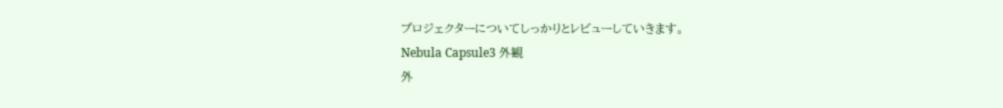プロジェクターについてしっかりとレビューしていきます。
Nebula Capsule3 外観
外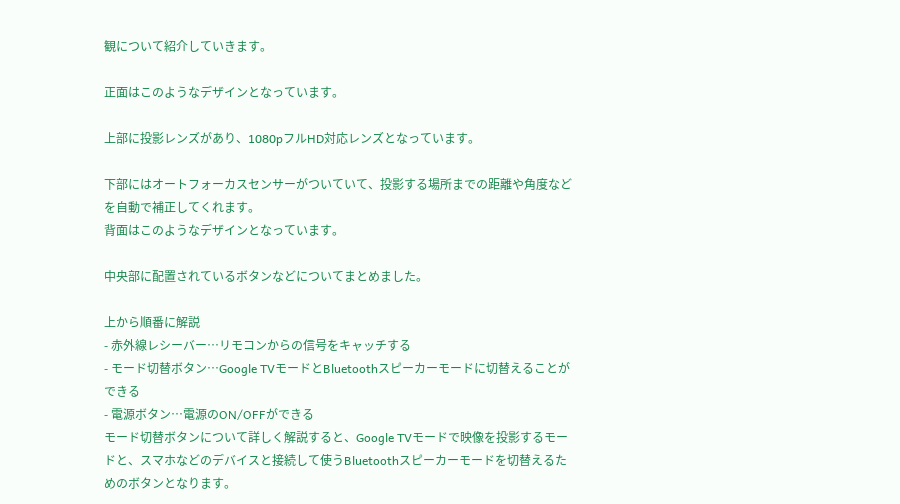観について紹介していきます。

正面はこのようなデザインとなっています。

上部に投影レンズがあり、1080pフルHD対応レンズとなっています。

下部にはオートフォーカスセンサーがついていて、投影する場所までの距離や角度などを自動で補正してくれます。
背面はこのようなデザインとなっています。

中央部に配置されているボタンなどについてまとめました。

上から順番に解説
- 赤外線レシーバー…リモコンからの信号をキャッチする
- モード切替ボタン…Google TVモードとBluetoothスピーカーモードに切替えることができる
- 電源ボタン…電源のON/OFFができる
モード切替ボタンについて詳しく解説すると、Google TVモードで映像を投影するモードと、スマホなどのデバイスと接続して使うBluetoothスピーカーモードを切替えるためのボタンとなります。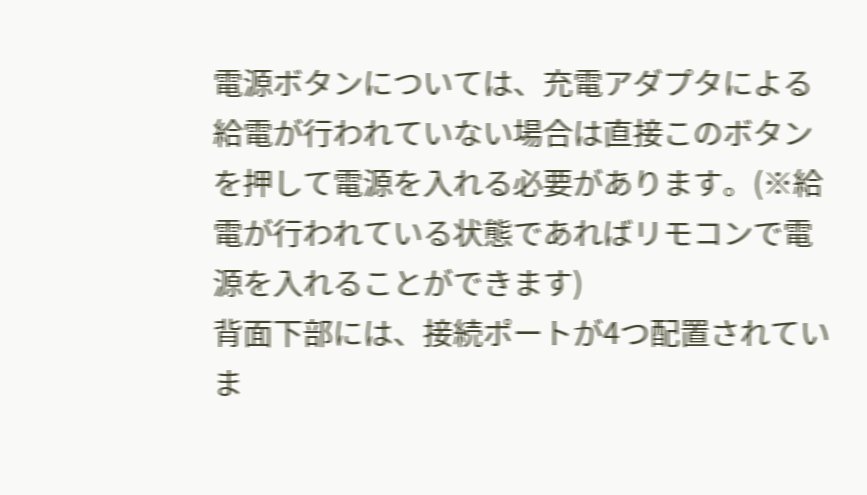電源ボタンについては、充電アダプタによる給電が行われていない場合は直接このボタンを押して電源を入れる必要があります。(※給電が行われている状態であればリモコンで電源を入れることができます)
背面下部には、接続ポートが4つ配置されていま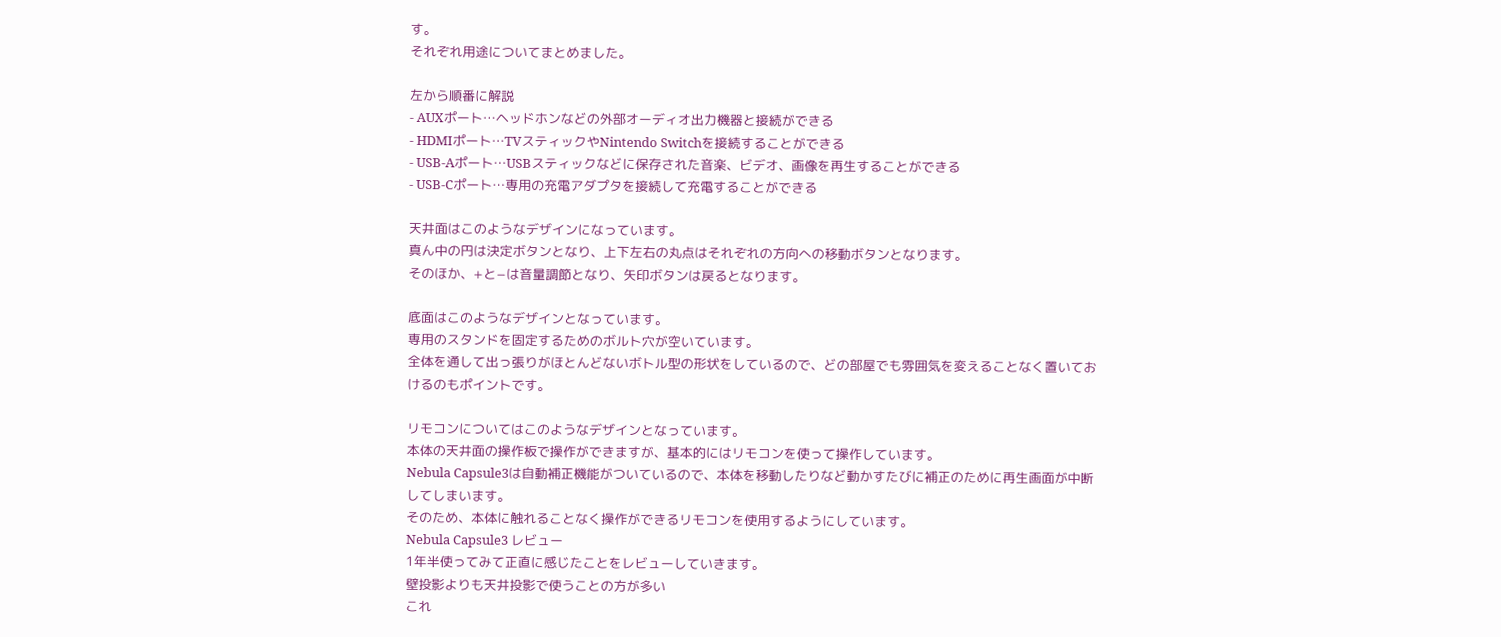す。
それぞれ用途についてまとめました。

左から順番に解説
- AUXポート…ヘッドホンなどの外部オーディオ出力機器と接続ができる
- HDMIポート…TVスティックやNintendo Switchを接続することができる
- USB-Aポート…USBスティックなどに保存された音楽、ビデオ、画像を再生することができる
- USB-Cポート…専用の充電アダプタを接続して充電することができる

天井面はこのようなデザインになっています。
真ん中の円は決定ボタンとなり、上下左右の丸点はそれぞれの方向への移動ボタンとなります。
そのほか、+と−は音量調節となり、矢印ボタンは戻るとなります。

底面はこのようなデザインとなっています。
専用のスタンドを固定するためのボルト穴が空いています。
全体を通して出っ張りがほとんどないボトル型の形状をしているので、どの部屋でも雰囲気を変えることなく置いておけるのもポイントです。

リモコンについてはこのようなデザインとなっています。
本体の天井面の操作板で操作ができますが、基本的にはリモコンを使って操作しています。
Nebula Capsule3は自動補正機能がついているので、本体を移動したりなど動かすたびに補正のために再生画面が中断してしまいます。
そのため、本体に触れることなく操作ができるリモコンを使用するようにしています。
Nebula Capsule3 レビュー
1年半使ってみて正直に感じたことをレビューしていきます。
壁投影よりも天井投影で使うことの方が多い
これ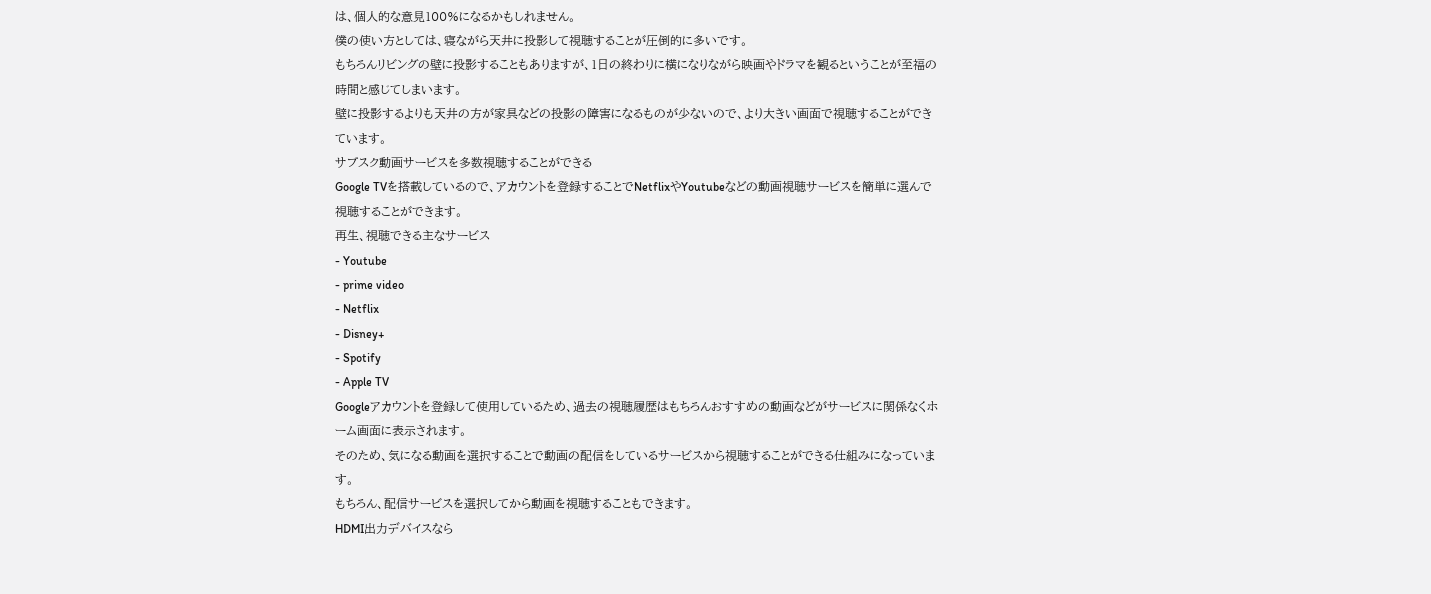は、個人的な意見100%になるかもしれません。
僕の使い方としては、寝ながら天井に投影して視聴することが圧倒的に多いです。
もちろんリビングの壁に投影することもありますが、1日の終わりに横になりながら映画やドラマを観るということが至福の時間と感じてしまいます。
壁に投影するよりも天井の方が家具などの投影の障害になるものが少ないので、より大きい画面で視聴することができています。
サブスク動画サービスを多数視聴することができる
Google TVを搭載しているので、アカウントを登録することでNetflixやYoutubeなどの動画視聴サービスを簡単に選んで視聴することができます。
再生、視聴できる主なサービス
- Youtube
- prime video
- Netflix
- Disney+
- Spotify
- Apple TV
Googleアカウントを登録して使用しているため、過去の視聴履歴はもちろんおすすめの動画などがサービスに関係なくホーム画面に表示されます。
そのため、気になる動画を選択することで動画の配信をしているサービスから視聴することができる仕組みになっています。
もちろん、配信サービスを選択してから動画を視聴することもできます。
HDMI出力デバイスなら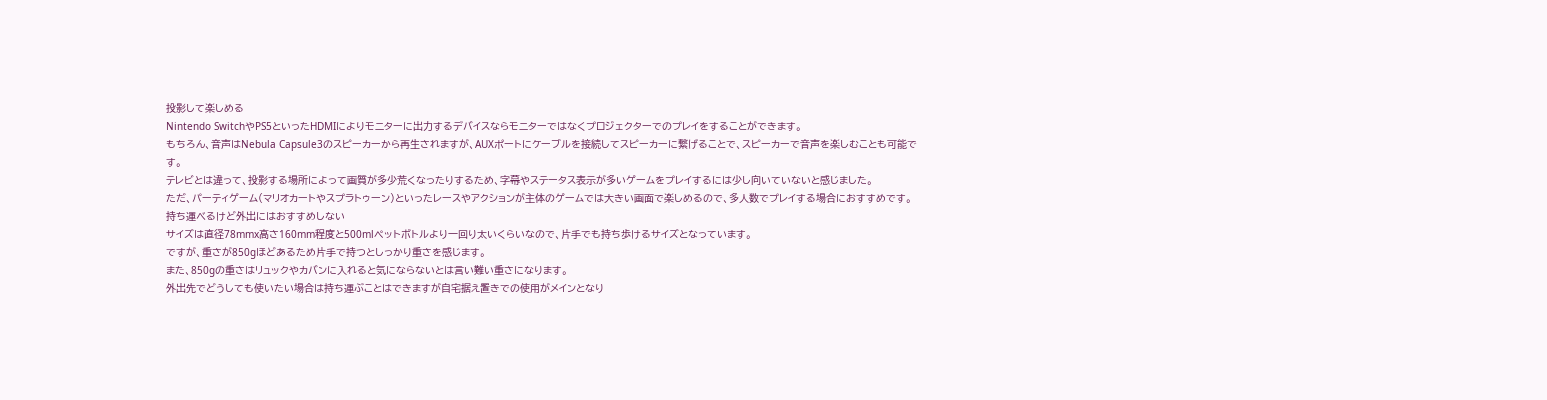投影して楽しめる
Nintendo SwitchやPS5といったHDMIによりモニターに出力するデバイスならモニターではなくプロジェクターでのプレイをすることができます。
もちろん、音声はNebula Capsule3のスピーカーから再生されますが、AUXポートにケーブルを接続してスピーカーに繋げることで、スピーカーで音声を楽しむことも可能です。
テレビとは違って、投影する場所によって画質が多少荒くなったりするため、字幕やステータス表示が多いゲームをプレイするには少し向いていないと感じました。
ただ、パーティゲーム(マリオカートやスプラトゥーン)といったレースやアクションが主体のゲームでは大きい画面で楽しめるので、多人数でプレイする場合におすすめです。
持ち運べるけど外出にはおすすめしない
サイズは直径78mmx高さ160mm程度と500mlペットボトルより一回り太いくらいなので、片手でも持ち歩けるサイズとなっています。
ですが、重さが850gほどあるため片手で持つとしっかり重さを感じます。
また、850gの重さはリュックやカバンに入れると気にならないとは言い難い重さになります。
外出先でどうしても使いたい場合は持ち運ぶことはできますが自宅据え置きでの使用がメインとなり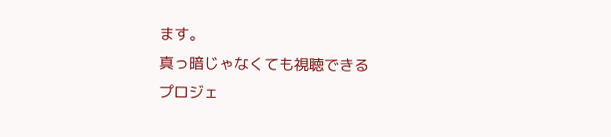ます。
真っ暗じゃなくても視聴できる
プロジェ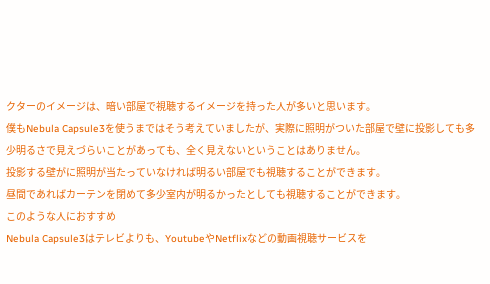クターのイメージは、暗い部屋で視聴するイメージを持った人が多いと思います。
僕もNebula Capsule3を使うまではそう考えていましたが、実際に照明がついた部屋で壁に投影しても多少明るさで見えづらいことがあっても、全く見えないということはありません。
投影する壁がに照明が当たっていなければ明るい部屋でも視聴することができます。
昼間であればカーテンを閉めて多少室内が明るかったとしても視聴することができます。
このような人におすすめ
Nebula Capsule3はテレビよりも、YoutubeやNetflixなどの動画視聴サービスを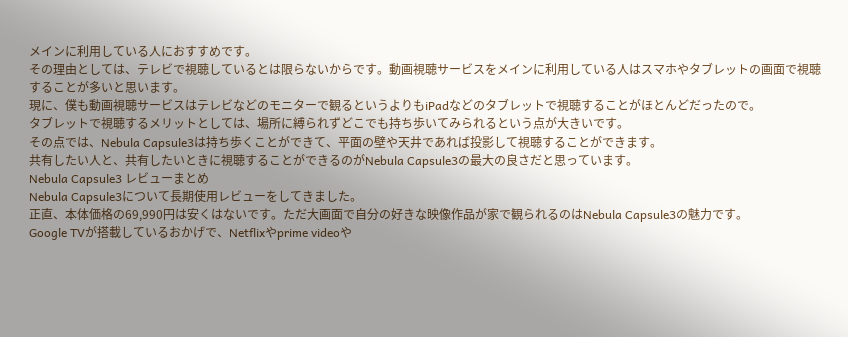メインに利用している人におすすめです。
その理由としては、テレビで視聴しているとは限らないからです。動画視聴サービスをメインに利用している人はスマホやタブレットの画面で視聴することが多いと思います。
現に、僕も動画視聴サービスはテレビなどのモニターで観るというよりもiPadなどのタブレットで視聴することがほとんどだったので。
タブレットで視聴するメリットとしては、場所に縛られずどこでも持ち歩いてみられるという点が大きいです。
その点では、Nebula Capsule3は持ち歩くことができて、平面の壁や天井であれば投影して視聴することができます。
共有したい人と、共有したいときに視聴することができるのがNebula Capsule3の最大の良さだと思っています。
Nebula Capsule3 レビューまとめ
Nebula Capsule3について長期使用レビューをしてきました。
正直、本体価格の69,990円は安くはないです。ただ大画面で自分の好きな映像作品が家で観られるのはNebula Capsule3の魅力です。
Google TVが搭載しているおかげで、Netflixやprime videoや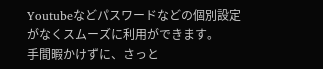Youtubeなどパスワードなどの個別設定がなくスムーズに利用ができます。
手間暇かけずに、さっと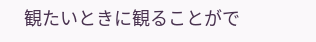観たいときに観ることがで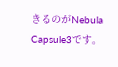きるのがNebula Capsule3です。